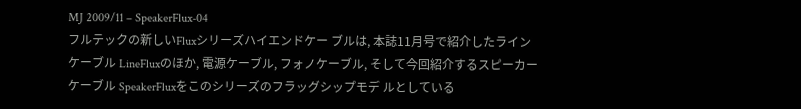MJ 2009/11 – SpeakerFlux-04
フルテックの新しいFluxシリーズハイエンドケー ブルは, 本誌11月号で紹介したラインケーブル LineFluxのほか, 電源ケーブル, フォノケーブル, そして今回紹介するスピーカーケーブル SpeakerFluxをこのシリーズのフラッグシップモデ ルとしている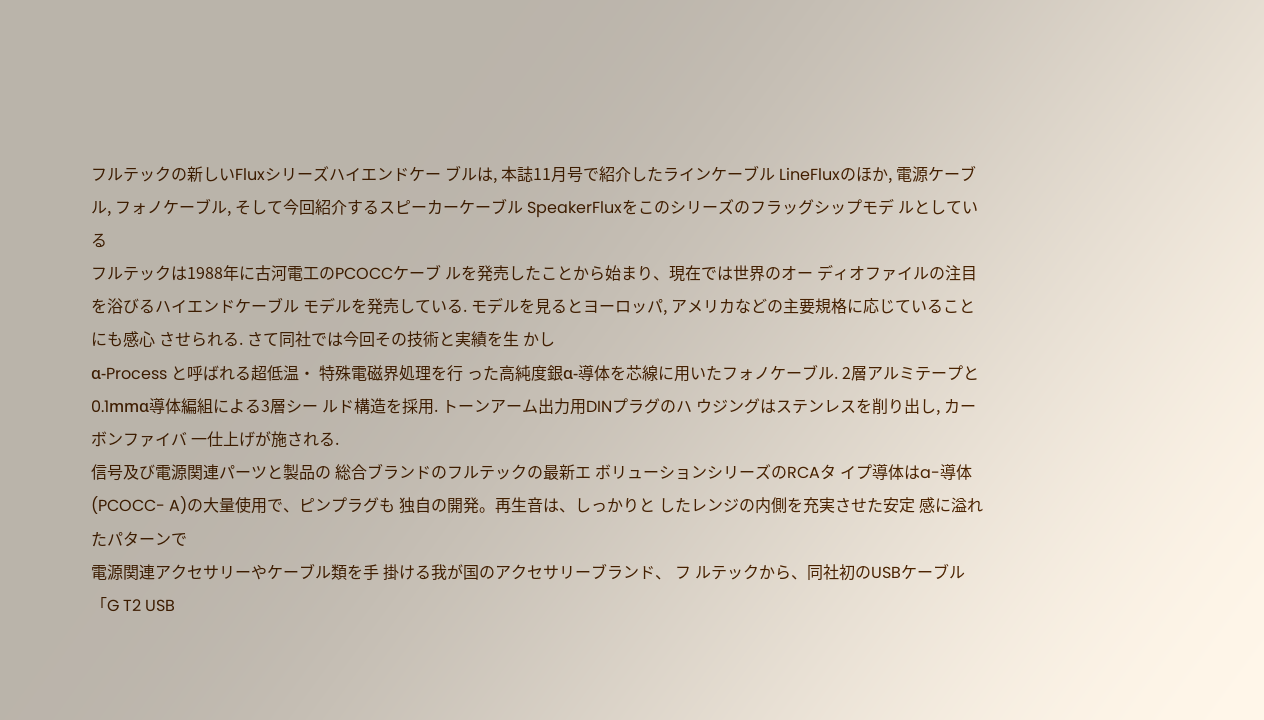フルテックの新しいFluxシリーズハイエンドケー ブルは, 本誌11月号で紹介したラインケーブル LineFluxのほか, 電源ケーブル, フォノケーブル, そして今回紹介するスピーカーケーブル SpeakerFluxをこのシリーズのフラッグシップモデ ルとしている
フルテックは1988年に古河電工のPCOCCケーブ ルを発売したことから始まり、現在では世界のオー ディオファイルの注目を浴びるハイエンドケーブル モデルを発売している. モデルを見るとヨーロッパ, アメリカなどの主要規格に応じていることにも感心 させられる. さて同社では今回その技術と実績を生 かし
α-Process と呼ばれる超低温・ 特殊電磁界処理を行 った高純度銀α-導体を芯線に用いたフォノケーブル. 2層アルミテープと0.1mmα導体編組による3層シー ルド構造を採用. トーンアーム出力用DINプラグのハ ウジングはステンレスを削り出し, カーボンファイバ 一仕上げが施される.
信号及び電源関連パーツと製品の 総合ブランドのフルテックの最新エ ボリューションシリーズのRCAタ イプ導体はa-導体(PCOCC- A)の大量使用で、ピンプラグも 独自の開発。再生音は、しっかりと したレンジの内側を充実させた安定 感に溢れたパターンで
電源関連アクセサリーやケーブル類を手 掛ける我が国のアクセサリーブランド、 フ ルテックから、同社初のUSBケーブル「G T2 USB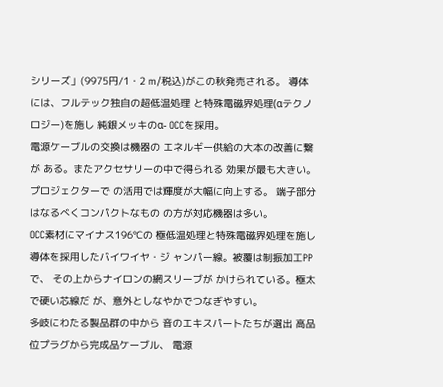シリーズ」(9975円/1・2 m/税込)がこの秋発売される。 導体には、フルテック独自の超低温処理 と特殊電磁界処理(αテクノロジー)を施し 純銀メッキのα- OCCを採用。
電源ケーブルの交換は機器の エネルギー供給の大本の改善に繋が ある。またアクセサリーの中で得られる 効果が最も大きい。プロジェクターで の活用では輝度が大幅に向上する。 端子部分はなるべくコンパクトなもの の方が対応機器は多い。
OCC素材にマイナス196℃の 極低温処理と特殊電磁界処理を施し 導体を採用したバイワイヤ・ジ ャンパー線。被覆は制振加工PPで、 その上からナイロンの網スリーブが かけられている。極太で硬い芯線だ が、意外としなやかでつなぎやすい。
多岐にわたる製品群の中から 音のエキスパートたちが選出 高品位プラグから完成品ケーブル、 電源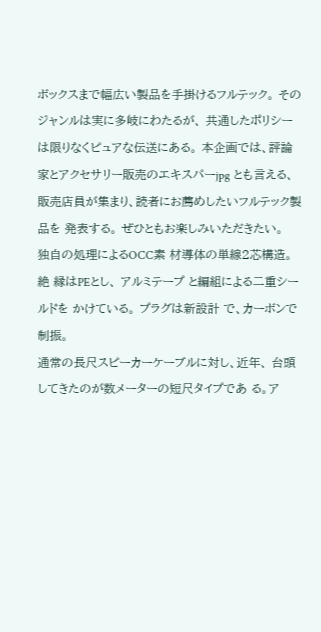ボックスまで幅広い製品を手掛けるフルテック。 そのジャンルは実に多岐にわたるが、 共通したポリシーは限りなくピュアな伝送にある。 本企画では、評論家とアクセサリー販売のエキスパーjpg とも言える、 販売店員が集まり、読者にお薦めしたいフルテック製品を 発表する。 ぜひともお楽しみいただきたい。
独自の処理によるOCC素 材導体の単線2芯構造。 絶 縁はPEとし、 アルミテープ と編組による二重シールドを かけている。 プラグは新設計 で、カーボンで制振。
通常の長尺スピーカーケーブルに対し、近年、 台頭してきたのが数メーターの短尺タイプであ る。ア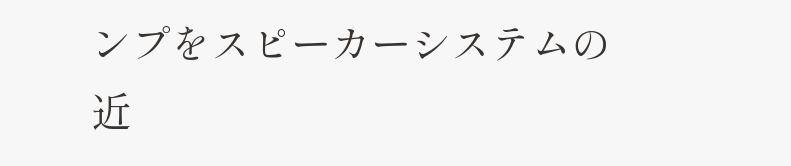ンプをスピーカーシステムの近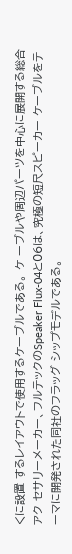くに設置 するレイアウトで使用するケーブルである。 ケ ーブルや周辺パーツを中心に展開する総合アク セサリーメーカー、フルテックのSpeaker Flux-04と06は、究極の短尺スピーカー ケーブルをテーマに開発された同社のフラッグ シップモデルである。